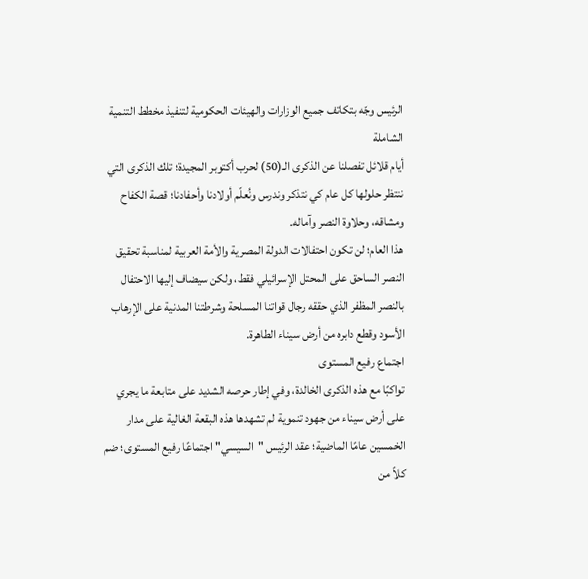الرئيس وجّه بتكاتف جميع الوزارات والهيئات الحكومية لتنفيذ مخطط التنمية الشاملة
أيام قلائل تفصلنا عن الذكرى الـ(50) لحرب أكتوبر المجيدة؛ تلك الذكرى التي ننتظر حلولها كل عام كي نتذكر وندرس ونُعلّم أولادنا وأحفادنا؛ قصة الكفاح ومشاقه، وحلاوة النصر وآماله.
هذا العام؛ لن تكون احتفالات الدولة المصرية والأمة العربية لمناسبة تحقيق النصر الساحق على المحتل الإسرائيلي فقط، ولكن سيضاف إليها الاحتفال بالنصر المظفر الذي حققه رجال قواتنا المسلحة وشرطتنا المدنية على الإرهاب الأسود وقطع دابره من أرض سيناء الطاهرة.
اجتماع رفيع المستوى
تواكبًا مع هذه الذكرى الخالدة، وفي إطار حرصه الشديد على متابعة ما يجري على أرض سيناء من جهود تنموية لم تشهدها هذه البقعة الغالية على مدار الخمسين عامًا الماضية؛ عقد الرئيس "السيسي" اجتماعًا رفيع المستوى؛ ضم كلاً من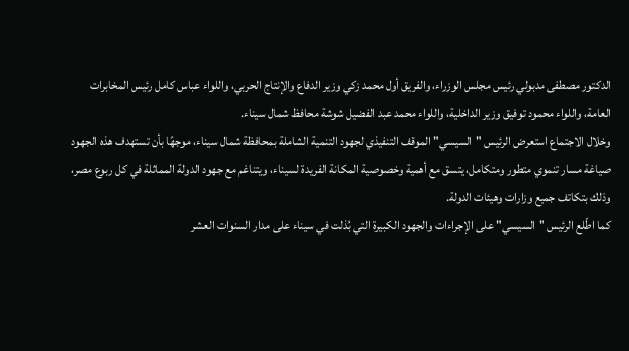الدكتور مصطفى مدبولي رئيس مجلس الوزراء، والفريق أول محمد زكي وزير الدفاع والإنتاج الحربي، واللواء عباس كامل رئيس المخابرات العامة، واللواء محمود توفيق وزير الداخلية، واللواء محمد عبد الفضيل شوشة محافظ شمال سيناء.
وخلال الاجتماع استعرض الرئيس "السيسي" الموقف التنفيذي لجهود التنمية الشاملة بمحافظة شمال سيناء، موجهًا بأن تستهدف هذه الجهود صياغة مسار تنموي متطور ومتكامل، يتسق مع أهمية وخصوصية المكانة الفريدة لسيناء، ويتناغم مع جهود الدولة المماثلة في كل ربوع مصر، وذلك بتكاتف جميع وزارات وهيئات الدولة.
كما اطّلع الرئيس "السيسي" على الإجراءات والجهود الكبيرة التي بُذلت في سيناء على مدار السنوات العشر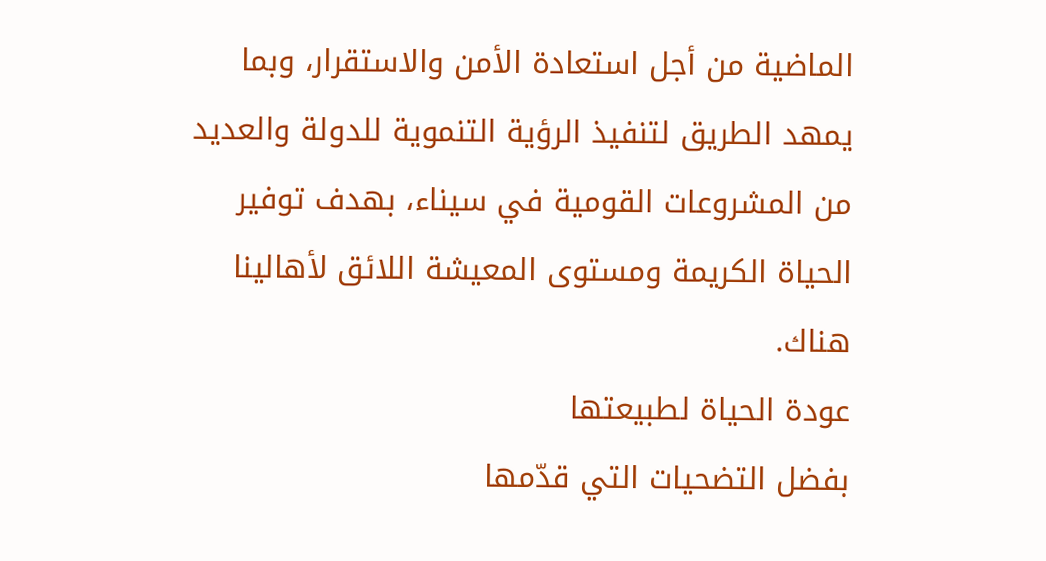الماضية من أجل استعادة الأمن والاستقرار، وبما يمهد الطريق لتنفيذ الرؤية التنموية للدولة والعديد من المشروعات القومية في سيناء، بهدف توفير الحياة الكريمة ومستوى المعيشة اللائق لأهالينا هناك.
عودة الحياة لطبيعتها
بفضل التضحيات التي قدّمها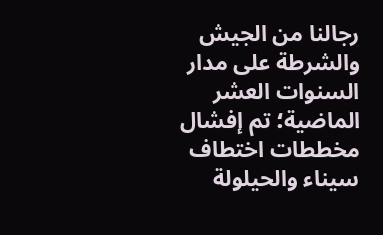رجالنا من الجيش والشرطة على مدار السنوات العشر الماضية؛ تم إفشال مخططات اختطاف سيناء والحيلولة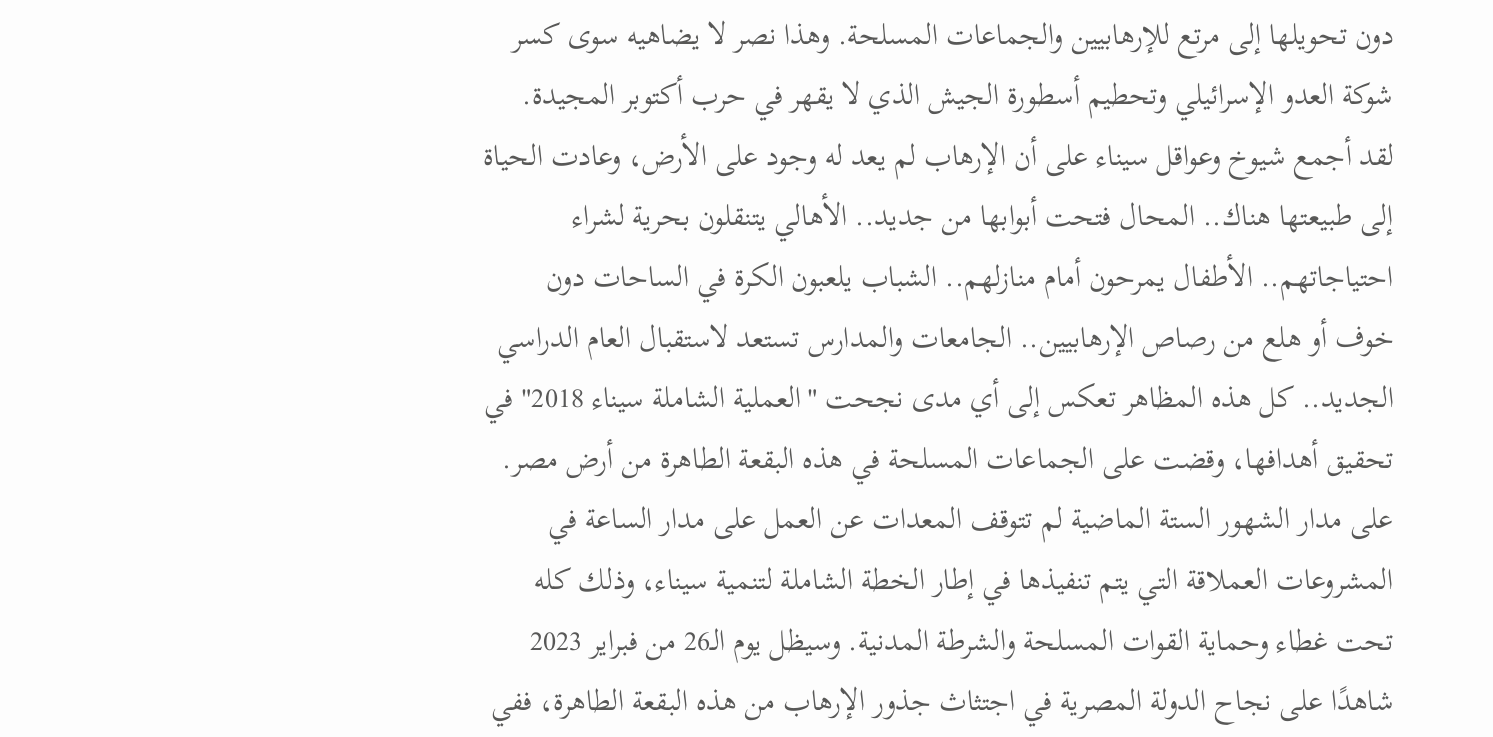دون تحويلها إلى مرتع للإرهابيين والجماعات المسلحة. وهذا نصر لا يضاهيه سوى كسر شوكة العدو الإسرائيلي وتحطيم أسطورة الجيش الذي لا يقهر في حرب أكتوبر المجيدة.
لقد أجمع شيوخ وعواقل سيناء على أن الإرهاب لم يعد له وجود على الأرض، وعادت الحياة إلى طبيعتها هناك.. المحال فتحت أبوابها من جديد.. الأهالي يتنقلون بحرية لشراء احتياجاتهم.. الأطفال يمرحون أمام منازلهم.. الشباب يلعبون الكرة في الساحات دون خوف أو هلع من رصاص الإرهابيين.. الجامعات والمدارس تستعد لاستقبال العام الدراسي الجديد.. كل هذه المظاهر تعكس إلى أي مدى نجحت "العملية الشاملة سيناء 2018" في تحقيق أهدافها، وقضت على الجماعات المسلحة في هذه البقعة الطاهرة من أرض مصر.
على مدار الشهور الستة الماضية لم تتوقف المعدات عن العمل على مدار الساعة في المشروعات العملاقة التي يتم تنفيذها في إطار الخطة الشاملة لتنمية سيناء، وذلك كله تحت غطاء وحماية القوات المسلحة والشرطة المدنية. وسيظل يوم الـ26 من فبراير 2023 شاهدًا على نجاح الدولة المصرية في اجتثاث جذور الإرهاب من هذه البقعة الطاهرة، ففي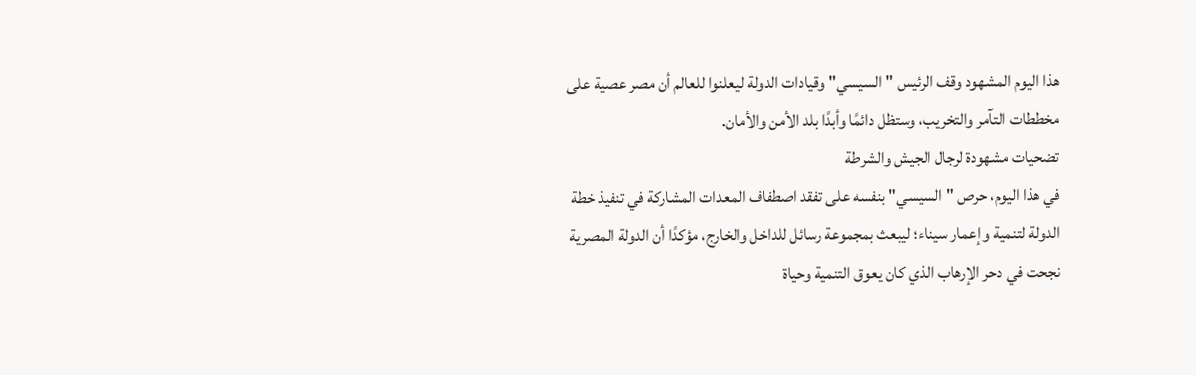هذا اليوم المشهود وقف الرئيس "السيسي" وقيادات الدولة ليعلنوا للعالم أن مصر عصية على مخططات التآمر والتخريب، وستظل دائمًا وأبدًا بلد الأمن والأمان.
تضحيات مشهودة لرجال الجيش والشرطة
في هذا اليوم، حرص "السيسي" بنفسه على تفقد اصطفاف المعدات المشاركة في تنفيذ خطة الدولة لتنمية وإعمار سيناء؛ ليبعث بمجموعة رسائل للداخل والخارج، مؤكدًا أن الدولة المصرية نجحت في دحر الإرهاب الذي كان يعوق التنمية وحياة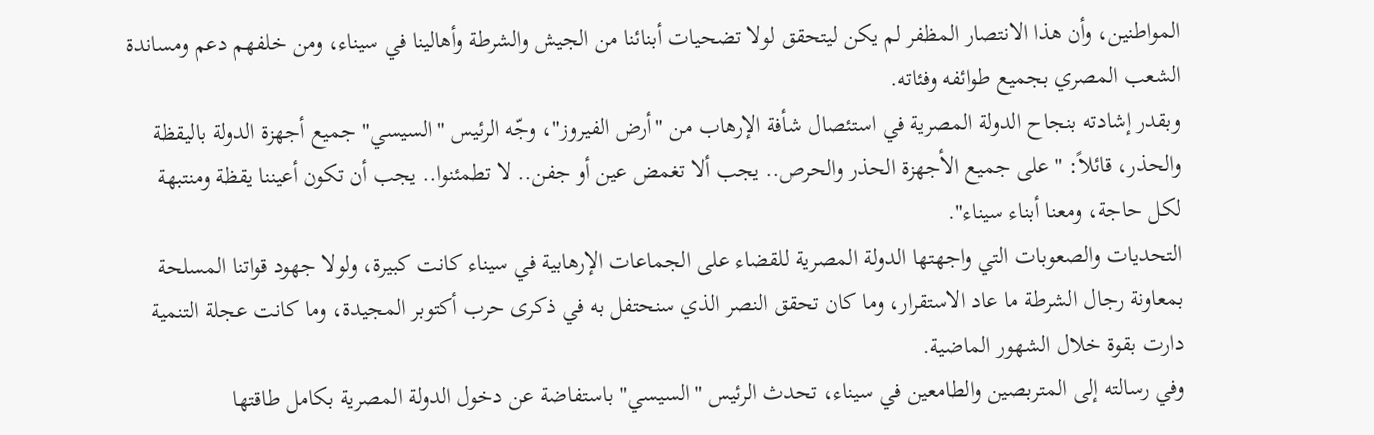المواطنين، وأن هذا الانتصار المظفر لم يكن ليتحقق لولا تضحيات أبنائنا من الجيش والشرطة وأهالينا في سيناء، ومن خلفهم دعم ومساندة الشعب المصري بجميع طوائفه وفئاته.
وبقدر إشادته بنجاح الدولة المصرية في استئصال شأفة الإرهاب من "أرض الفيروز"، وجّه الرئيس "السيسي" جميع أجهزة الدولة باليقظة والحذر، قائلاً: "على جميع الأجهزة الحذر والحرص.. يجب ألا تغمض عين أو جفن.. لا تطمئنوا.. يجب أن تكون أعيننا يقظة ومنتبهة لكل حاجة، ومعنا أبناء سيناء".
التحديات والصعوبات التي واجهتها الدولة المصرية للقضاء على الجماعات الإرهابية في سيناء كانت كبيرة، ولولا جهود قواتنا المسلحة بمعاونة رجال الشرطة ما عاد الاستقرار، وما كان تحقق النصر الذي سنحتفل به في ذكرى حرب أكتوبر المجيدة، وما كانت عجلة التنمية دارت بقوة خلال الشهور الماضية.
وفي رسالته إلى المتربصين والطامعين في سيناء، تحدث الرئيس "السيسي" باستفاضة عن دخول الدولة المصرية بكامل طاقتها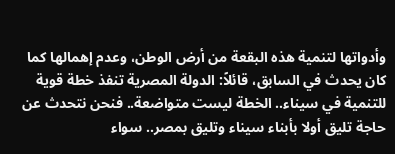وأدواتها لتنمية هذه البقعة من أرض الوطن، وعدم إهمالها كما كان يحدث في السابق، قائلاً: الدولة المصرية تنفذ خطة قوية للتنمية في سيناء.. الخطة ليست متواضعة.. فنحن نتحدث عن حاجة تليق أولا بأبناء سيناء وتليق بمصر.. سواء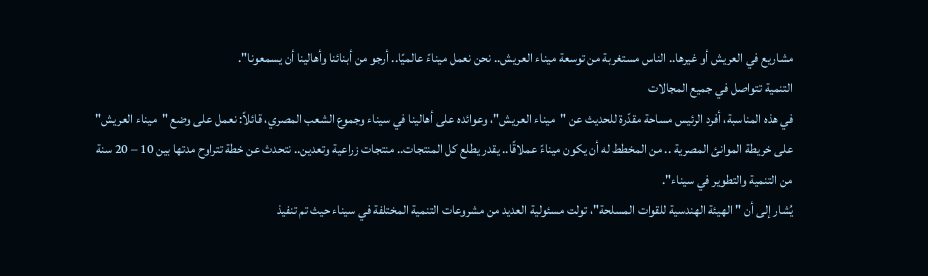مشاريع في العريش أو غيرها.. الناس مستغربة من توسعة ميناء العريش.. نحن نعمل ميناءً عالميًا.. أرجو من أبنائنا وأهالينا أن يسمعونا".
التنمية تتواصل في جميع المجالات
في هذه المناسبة، أفرد الرئيس مساحة مقدّرة للحديث عن "ميناء العريش"، وعوائده على أهالينا في سيناء وجموع الشعب المصري، قائلاً: نعمل على وضع "ميناء العريش" على خريطة الموانئ المصرية .. من المخطط له أن يكون ميناءً عملاقًا.. يقدر يطلع كل المنتجات.. منتجات زراعية وتعدين.. نتحدث عن خطة تتراوح مدتها بين 10 – 20 سنة من التنمية والتطوير في سيناء".
يُشار إلى أن "الهيئة الهندسية للقوات المسلحة"، تولت مسئولية العديد من مشروعات التنمية المختلفة في سيناء حيث تم تنفيذ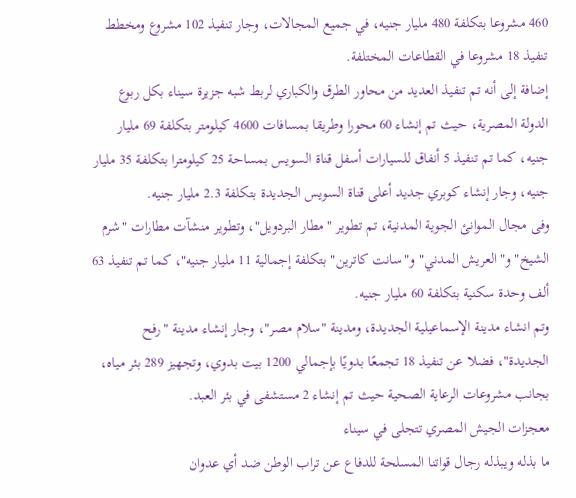460 مشروعا بتكلفة 480 مليار جنيه، في جميع المجالات، وجار تنفيذ 102 مشروع ومخطط تنفيذ 18 مشروعا في القطاعات المختلفة.
إضافة إلى أنه تم تنفيذ العديد من محاور الطرق والكباري لربط شبه جزيرة سيناء بكل ربوع الدولة المصرية، حيث تم إنشاء 60 محورا وطريقا بمسافات 4600 كيلومتر بتكلفة 69 مليار جنيه، كما تم تنفيذ 5 أنفاق للسيارات أسفل قناة السويس بمساحة 25 كيلومترا بتكلفة 35 مليار جنيه، وجار إنشاء كوبري جديد أعلى قناة السويس الجديدة بتكلفة 2.3 مليار جنيه.
وفى مجال الموانئ الجوية المدنية، تم تطوير "مطار البردويل"، وتطوير منشآت مطارات "شرم الشيخ" و"العريش المدني" و"سانت كاترين" بتكلفة إجمالية 11 مليار جنيه"، كما تم تنفيذ 63 ألف وحدة سكنية بتكلفة 60 مليار جنيه.
وتم انشاء مدينة الإسماعيلية الجديدة، ومدينة "سلام مصر"، وجار إنشاء مدينة "رفح الجديدة"، فضلا عن تنفيذ 18 تجمعًا بدويًا بإجمالي 1200 بيت بدوي، وتجهيز 289 بئر مياه، بجانب مشروعات الرعاية الصحية حيث تم إنشاء 2 مستشفى في بئر العبد.
معجزات الجيش المصري تتجلى في سيناء
ما بذله ويبذله رجال قواتنا المسلحة للدفاع عن تراب الوطن ضد أي عدوان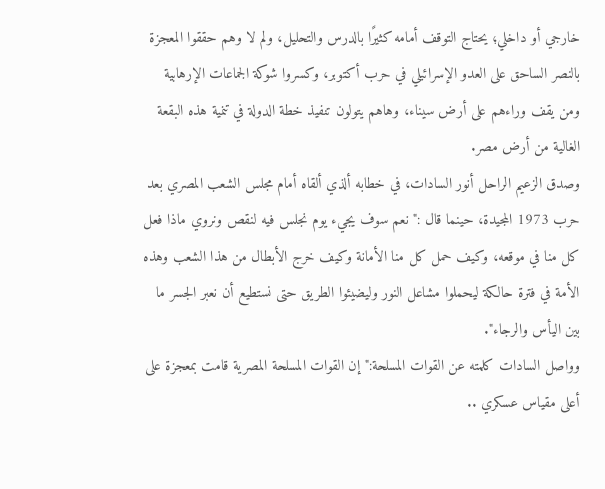خارجي أو داخلي؛ يحتاج التوقف أمامه كثيرًا بالدرس والتحليل، ولم لا وهم حققوا المعجزة بالنصر الساحق على العدو الإسرائيلي في حرب أكتوبر، وكسروا شوكة الجماعات الإرهابية ومن يقف وراءهم على أرض سيناء، وهاهم يتولون تنفيذ خطة الدولة في تنمية هذه البقعة الغالية من أرض مصر.
وصدق الزعيم الراحل أنور السادات، في خطابه ألذي ألقاه أمام مجلس الشعب المصري بعد حرب 1973 المجيدة، حينما قال :" نعم سوف يجيء يوم نجلس فيه لنقص ونروي ماذا فعل كل منا في موقعه، وكيف حمل كل منا الأمانة وكيف خرج الأبطال من هذا الشعب وهذه الأمة في فترة حالكة ليحملوا مشاعل النور وليضيئوا الطريق حتى نستطيع أن نعبر الجسر ما بين اليأس والرجاء".
وواصل السادات كلمته عن القوات المسلحة:" إن القوات المسلحة المصرية قامت بمعجزة على أعلى مقياس عسكري ..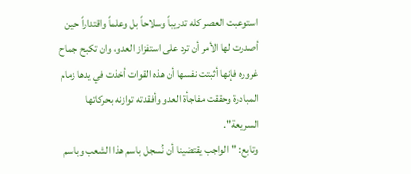استوعبت العصر كله تدريباً وسلاحاً بل وعلماً واقتداراً حين أصدرت لها الأمر أن ترد على استفزاز العدو، وان تكبح جماح غروره فإنها أثبتت نفسها أن هذه القوات أخذت في يدها زمام المبادرة وحققت مفاجأة العدو وأفقدته توازنه بحركاتها السريعة".
وتابع: "الواجب يقتضينا أن نُسجل باسم هذا الشعب وباسم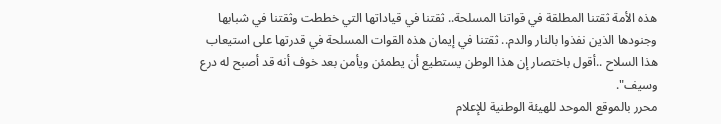هذه الأمة ثقتنا المطلقة في قواتنا المسلحة.. ثقتنا في قياداتها التي خططت وثقتنا في شبابها وجنودها الذين نفذوا بالنار والدم.. ثقتنا في إيمان هذه القوات المسلحة في قدرتها على استيعاب هذا السلاح ..أقول باختصار إن هذا الوطن يستطيع أن يطمئن ويأمن بعد خوف أنه قد أصبح له درع وسيف".
محرر بالموقع الموحد للهيئة الوطنية للإعلام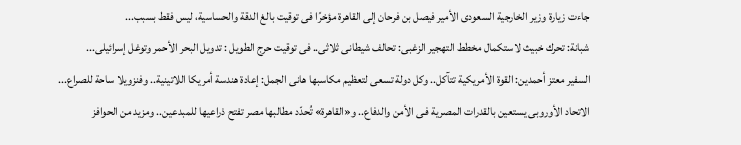جاءت زيارة وزير الخارجية السعودى الأمير فيصل بن فرحان إلى القاهرة مؤخرًا فى توقيت بالغ الدقة والحساسية، ليس فقط بسبب...
شبانة: تحرك خبيث لاستكمال مخطط التهجير الزغبى: تحالف شيطانى ثلاثى.. فى توقيت حرج الطويل : تدويل البحر الأحمر وتوغل إسرائيلى...
السفير معتز أحمدين: القوة الأمريكية تتآكل.. وكل دولة تسعى لتعظيم مكاسبها هانى الجمل: إعادة هندسة أمريكا اللاتينية.. وفنزويلا ساحة للصراع...
الاتحاد الأوروبى يستعين بالقدرات المصرية فـى الأمن والدفاع.. و«القاهرة» تُحدّد مطالبها مصر تفتح ذراعيها للمبدعين.. ومزيد من الحوافز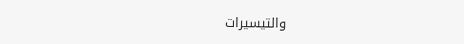والتيسيرات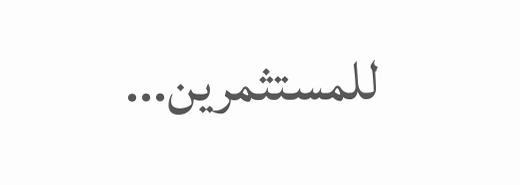للمستثمرين...